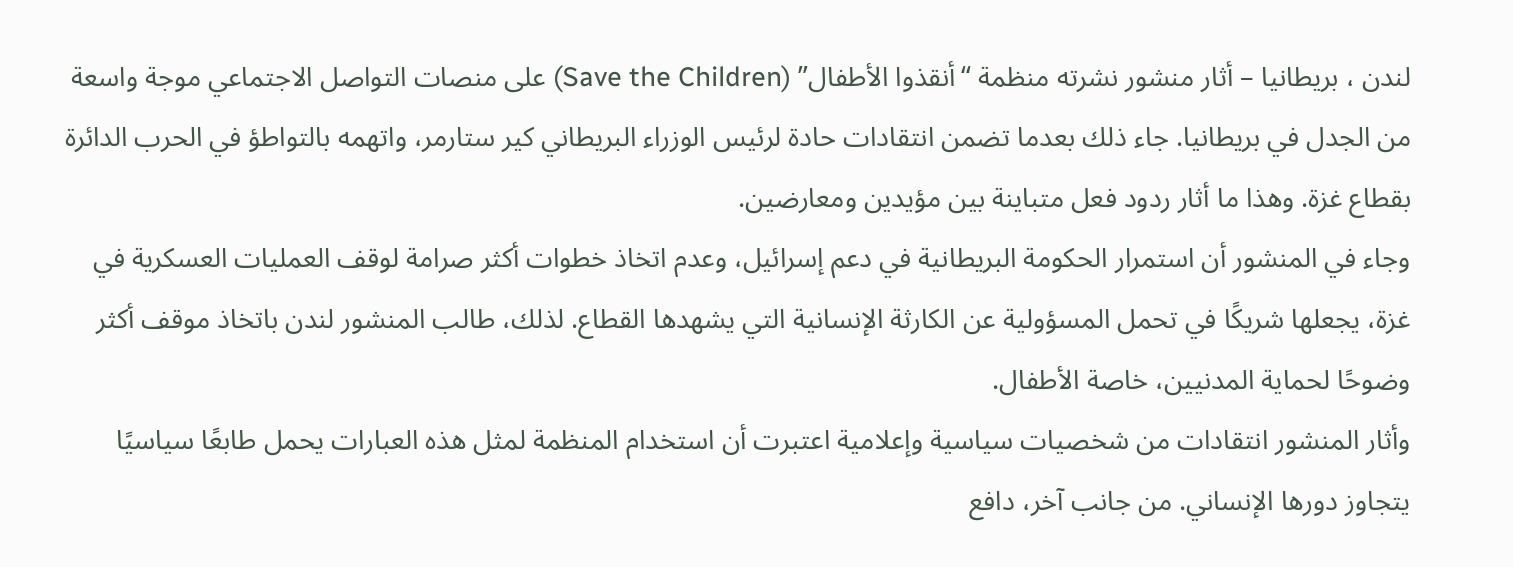لندن ، بريطانيا – أثار منشور نشرته منظمة “أنقذوا الأطفال” (Save the Children) على منصات التواصل الاجتماعي موجة واسعة من الجدل في بريطانيا. جاء ذلك بعدما تضمن انتقادات حادة لرئيس الوزراء البريطاني كير ستارمر، واتهمه بالتواطؤ في الحرب الدائرة بقطاع غزة. وهذا ما أثار ردود فعل متباينة بين مؤيدين ومعارضين.
وجاء في المنشور أن استمرار الحكومة البريطانية في دعم إسرائيل، وعدم اتخاذ خطوات أكثر صرامة لوقف العمليات العسكرية في غزة، يجعلها شريكًا في تحمل المسؤولية عن الكارثة الإنسانية التي يشهدها القطاع. لذلك، طالب المنشور لندن باتخاذ موقف أكثر وضوحًا لحماية المدنيين، خاصة الأطفال.
وأثار المنشور انتقادات من شخصيات سياسية وإعلامية اعتبرت أن استخدام المنظمة لمثل هذه العبارات يحمل طابعًا سياسيًا يتجاوز دورها الإنساني. من جانب آخر، دافع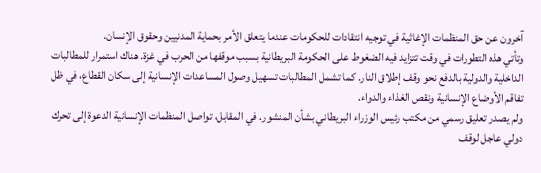آخرون عن حق المنظمات الإغاثية في توجيه انتقادات للحكومات عندما يتعلق الأمر بحماية المدنيين وحقوق الإنسان.
وتأتي هذه التطورات في وقت تتزايد فيه الضغوط على الحكومة البريطانية بسبب موقفها من الحرب في غزة. هناك استمرار للمطالبات الداخلية والدولية بالدفع نحو وقف إطلاق النار. كما تشمل المطالبات تسهيل وصول المساعدات الإنسانية إلى سكان القطاع، في ظل تفاقم الأوضاع الإنسانية ونقص الغذاء والدواء.
ولم يصدر تعليق رسمي من مكتب رئيس الوزراء البريطاني بشأن المنشور. في المقابل، تواصل المنظمات الإنسانية الدعوة إلى تحرك دولي عاجل لوقف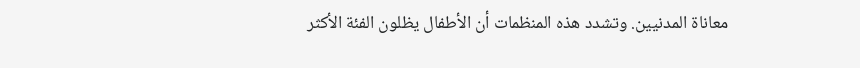معاناة المدنيين. وتشدد هذه المنظمات أن الأطفال يظلون الفئة الأكثر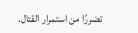تضررًا من استمرار القتال.